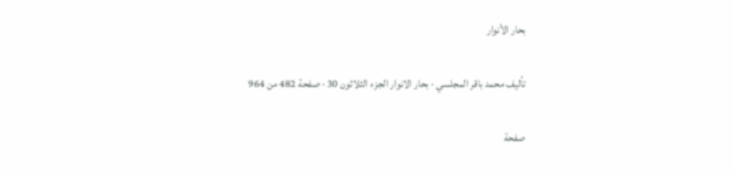بحار الأنوار

تأليف محمد باقر المجلسي · بحار الانوار الجزء الثلاثون 30 · صفحة 482 من 964

صفحة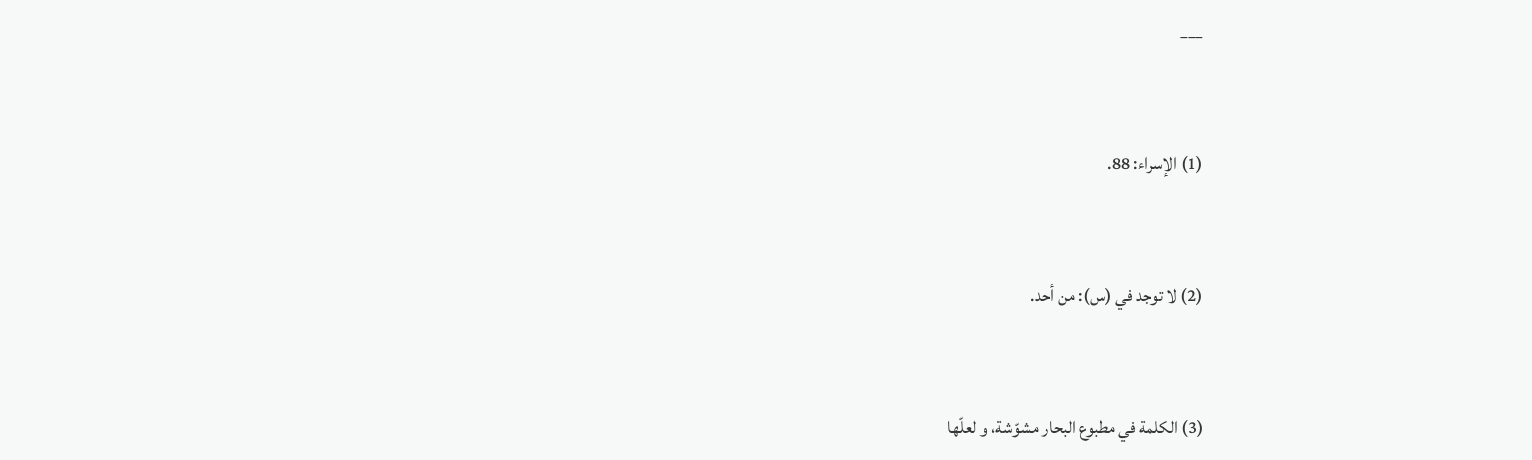___


(1) الإسراء: 88.


(2) لا توجد في (س): من أحد.


(3) الكلمة في مطبوع البحار مشوّشة، و لعلّها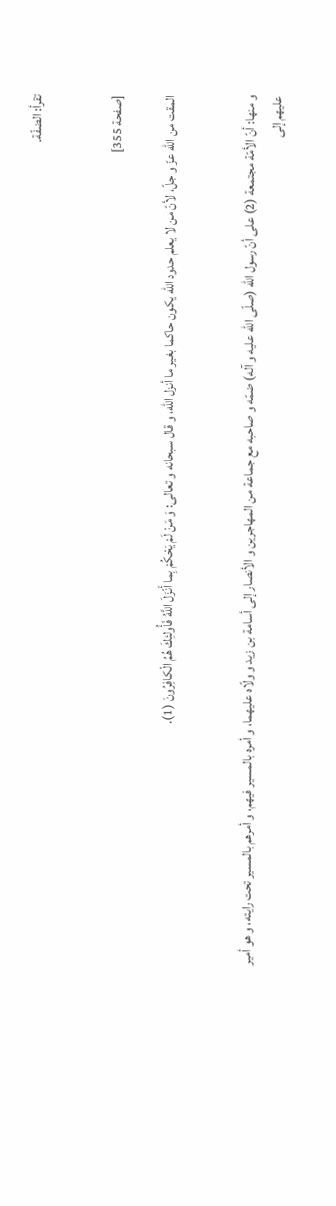تقرأ: الضفّة.


[صفحة 355]

المقت من اللّه عزّ و جلّ، لأنّ من لا يعلم حدود اللّه يكون حاكما بغير ما أنزل اللّه، و قال سبحانه و تعالى: وَ مَنْ لَمْ يَحْكُمْ بِما أَنْزَلَ اللَّهُ فَأُولئِكَ هُمُ الْكافِرُونَ (1).


و منها: أنّ الأمّة مجتمعة (2) على أنّ رسول اللّه (صلّى اللّه عليه و آله) ضمّه و صاحبه مع جماعة من المهاجرين و الأنصار إلى أسامة بن زيد و ولّاه عليهما، و أمره بالمسير فيهم، و أمرهم بالمسير تحت رايته، و هو أمير عليهم إلى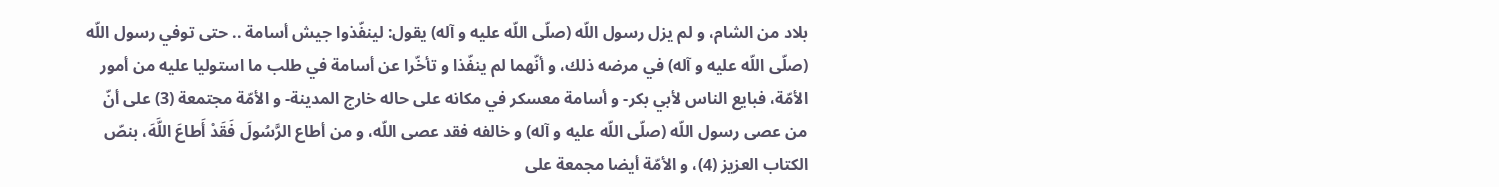بلاد من الشام، و لم يزل رسول اللّه (صلّى اللّه عليه و آله) يقول: لينفّذوا جيش أسامة .. حتى توفي رسول اللّه (صلّى اللّه عليه و آله) في مرضه ذلك، و أنّهما لم ينفّذا و تأخّرا عن أسامة في طلب ما استوليا عليه من أمور الأمّة، فبايع الناس لأبي بكر- و أسامة معسكر في مكانه على حاله خارج المدينة- و الأمّة مجتمعة (3) على أنّ من عصى رسول اللّه (صلّى اللّه عليه و آله) و خالفه فقد عصى اللّه، و من أطاع الرَّسُولَ فَقَدْ أَطاعَ اللَّهَ، بنصّ الكتاب العزيز (4)، و الأمّة أيضا مجمعة على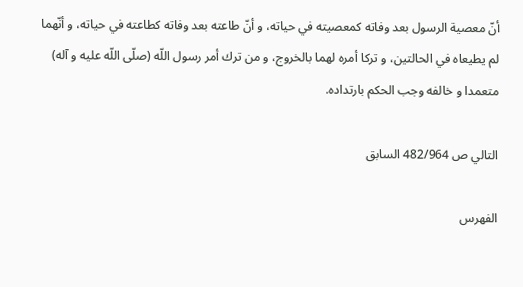أنّ معصية الرسول بعد وفاته كمعصيته في حياته، و أنّ طاعته بعد وفاته كطاعته في حياته، و أنّهما لم يطيعاه في الحالتين، و تركا أمره لهما بالخروج، و من ترك أمر رسول اللّه (صلّى اللّه عليه و آله) متعمدا و خالفه وجب الحكم بارتداده.

التالي ص 482/964 السابق

الفهرس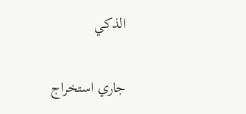الذكي

جاري استخراج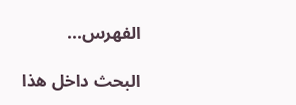الفهرس...

البحث داخل هذا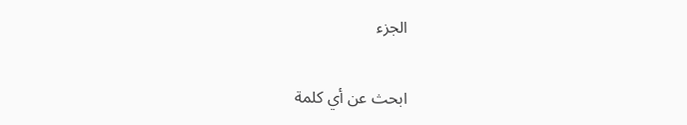الجزء

ابحث عن أي كلمة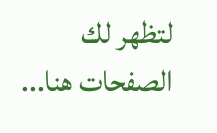لتظهر لك الصفحات هنا...